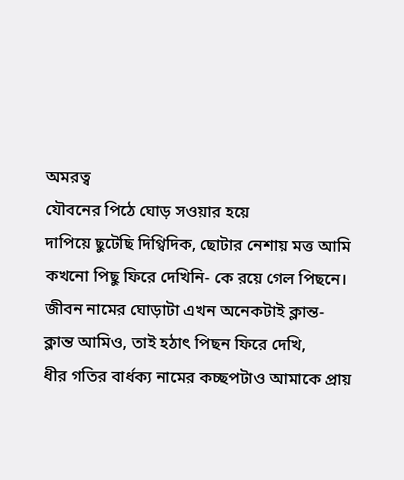অমরত্ব
যৌবনের পিঠে ঘোড় সওয়ার হয়ে
দাপিয়ে ছুটেছি দিগ্বিদিক, ছোটার নেশায় মত্ত আমি
কখনো পিছু ফিরে দেখিনি- কে রয়ে গেল পিছনে।
জীবন নামের ঘোড়াটা এখন অনেকটাই ক্লান্ত-
ক্লান্ত আমিও, তাই হঠাৎ পিছন ফিরে দেখি,
ধীর গতির বার্ধক্য নামের কচ্ছপটাও আমাকে প্রায়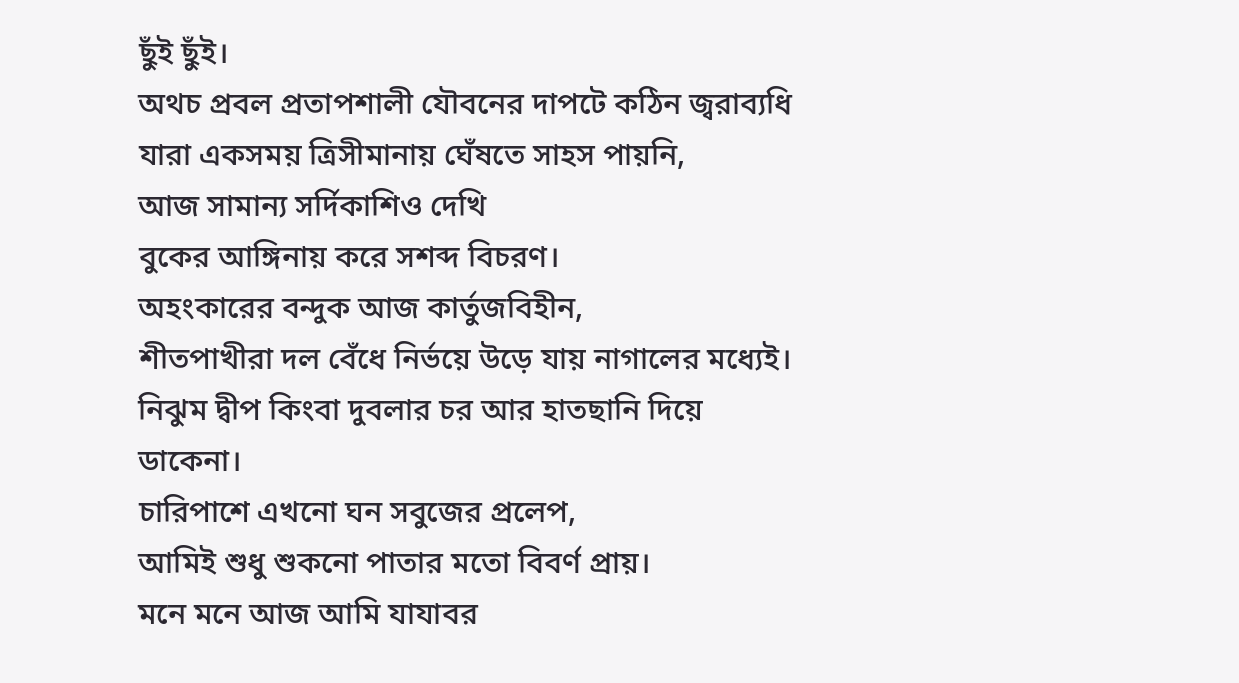ছুঁই ছুঁই।
অথচ প্রবল প্রতাপশালী যৌবনের দাপটে কঠিন জ্বরাব্যধি
যারা একসময় ত্রিসীমানায় ঘেঁষতে সাহস পায়নি,
আজ সামান্য সর্দিকাশিও দেখি
বুকের আঙ্গিনায় করে সশব্দ বিচরণ।
অহংকারের বন্দুক আজ কার্তুজবিহীন,
শীতপাখীরা দল বেঁধে নির্ভয়ে উড়ে যায় নাগালের মধ্যেই।
নিঝুম দ্বীপ কিংবা দুবলার চর আর হাতছানি দিয়ে ডাকেনা।
চারিপাশে এখনো ঘন সবুজের প্রলেপ,
আমিই শুধু শুকনো পাতার মতো বিবর্ণ প্রায়।
মনে মনে আজ আমি যাযাবর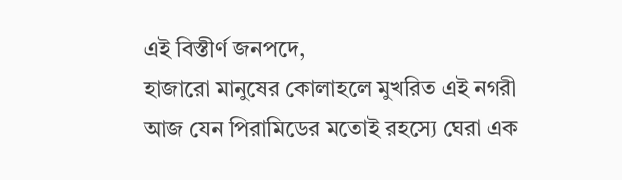এই বিস্তীর্ণ জনপদে,
হাজারো মানুষের কোলাহলে মুখরিত এই নগরী
আজ যেন পিরামিডের মতোই রহস্যে ঘেরা এক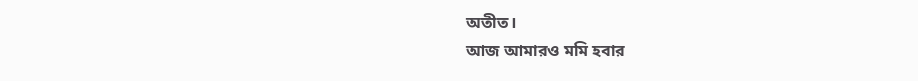অতীত।
আজ আমারও মমি হবার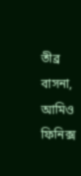তীব্র বাসনা,
আমিও ফিনিক্স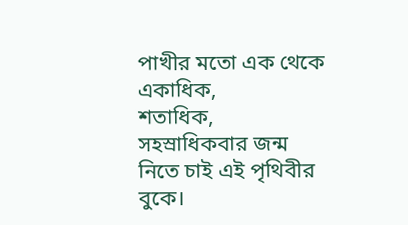পাখীর মতো এক থেকে একাধিক,
শতাধিক, সহস্রাধিকবার জন্ম নিতে চাই এই পৃথিবীর বুকে।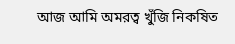আজ আমি অমরত্ব খুঁজি নিকষিত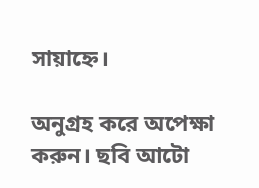সায়াহ্নে।

অনুগ্রহ করে অপেক্ষা করুন। ছবি আটো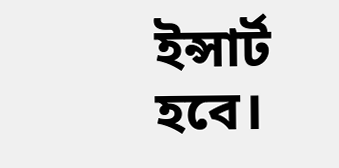ইন্সার্ট হবে।